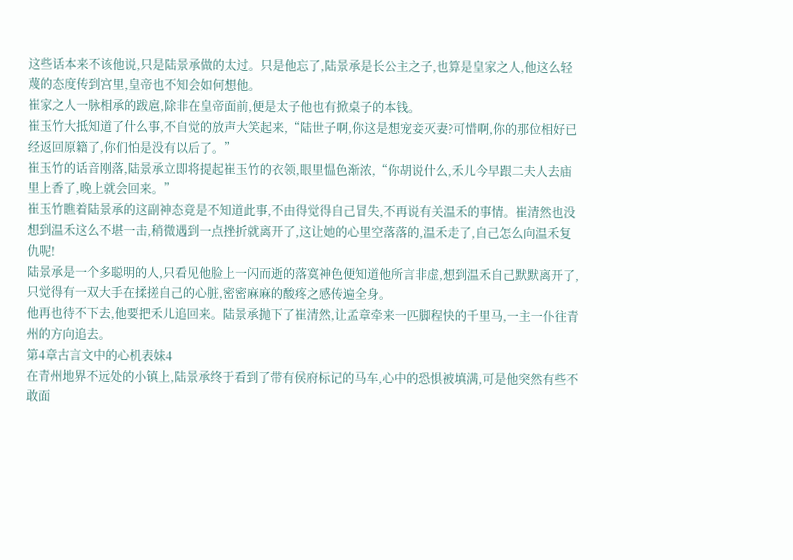这些话本来不该他说,只是陆景承做的太过。只是他忘了,陆景承是长公主之子,也算是皇家之人,他这么轻蔑的态度传到宫里,皇帝也不知会如何想他。
崔家之人一脉相承的跋扈,除非在皇帝面前,便是太子他也有掀桌子的本钱。
崔玉竹大抵知道了什么事,不自觉的放声大笑起来,“陆世子啊,你这是想宠妾灭妻?可惜啊,你的那位相好已经返回原籍了,你们怕是没有以后了。”
崔玉竹的话音刚落,陆景承立即将提起崔玉竹的衣领,眼里愠色渐浓,“你胡说什么,禾儿今早跟二夫人去庙里上香了,晚上就会回来。”
崔玉竹瞧着陆景承的这副神态竟是不知道此事,不由得觉得自己冒失,不再说有关温禾的事情。崔清然也没想到温禾这么不堪一击,稍微遇到一点挫折就离开了,这让她的心里空落落的,温禾走了,自己怎么向温禾复仇呢!
陆景承是一个多聪明的人,只看见他脸上一闪而逝的落寞神色便知道他所言非虚,想到温禾自己默默离开了,只觉得有一双大手在揉搓自己的心脏,密密麻麻的酸疼之感传遍全身。
他再也待不下去,他要把禾儿追回来。陆景承抛下了崔清然,让孟章牵来一匹脚程快的千里马,一主一仆往青州的方向追去。
第4章古言文中的心机表妹4
在青州地界不远处的小镇上,陆景承终于看到了带有侯府标记的马车,心中的恐惧被填满,可是他突然有些不敢面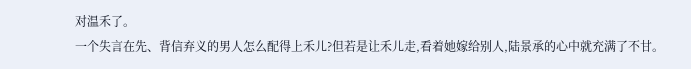对温禾了。
一个失言在先、背信弃义的男人怎么配得上禾儿?但若是让禾儿走,看着她嫁给别人,陆景承的心中就充满了不甘。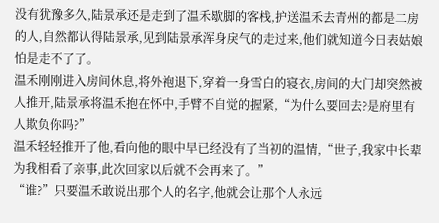没有犹豫多久,陆景承还是走到了温禾歇脚的客栈,护送温禾去青州的都是二房的人,自然都认得陆景承,见到陆景承浑身戾气的走过来,他们就知道今日表姑娘怕是走不了了。
温禾刚刚进入房间休息,将外袍退下,穿着一身雪白的寝衣,房间的大门却突然被人推开,陆景承将温禾抱在怀中,手臂不自觉的握紧,“为什么要回去?是府里有人欺负你吗?”
温禾轻轻推开了他,看向他的眼中早已经没有了当初的温情,“世子,我家中长辈为我相看了亲事,此次回家以后就不会再来了。”
“谁?”只要温禾敢说出那个人的名字,他就会让那个人永远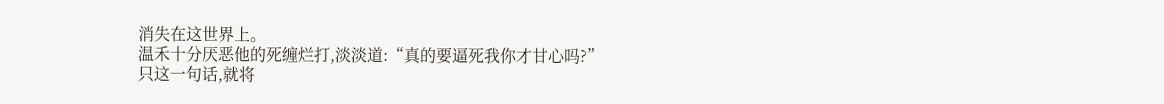消失在这世界上。
温禾十分厌恶他的死缠烂打,淡淡道:“真的要逼死我你才甘心吗?”
只这一句话,就将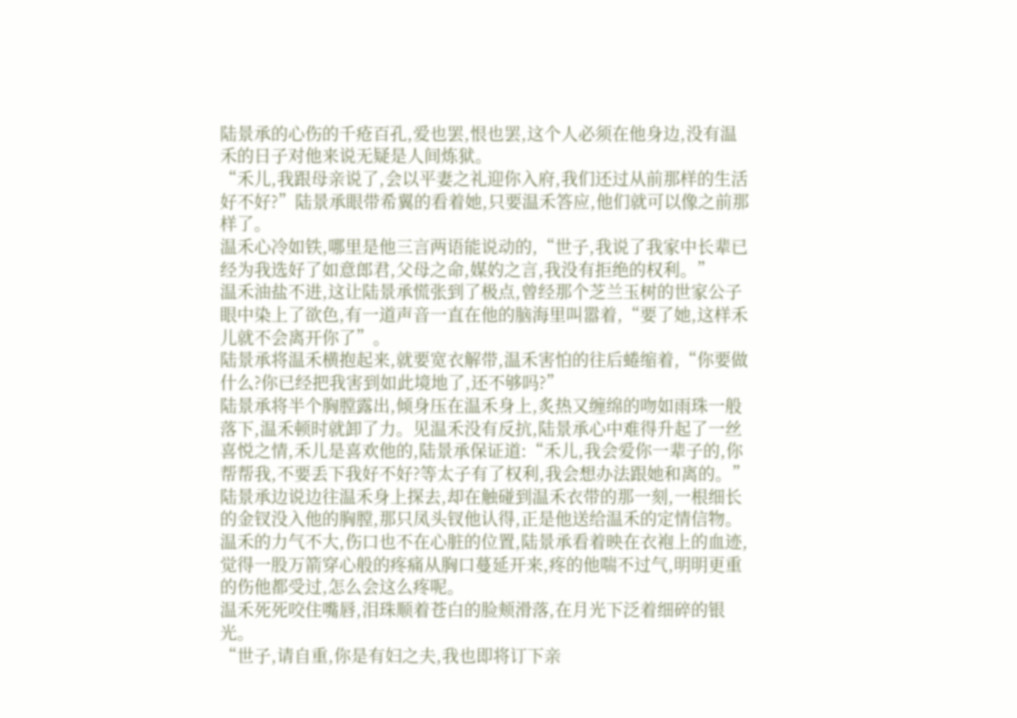陆景承的心伤的千疮百孔,爱也罢,恨也罢,这个人必须在他身边,没有温禾的日子对他来说无疑是人间炼狱。
“禾儿,我跟母亲说了,会以平妻之礼迎你入府,我们还过从前那样的生活好不好?”陆景承眼带希翼的看着她,只要温禾答应,他们就可以像之前那样了。
温禾心冷如铁,哪里是他三言两语能说动的,“世子,我说了我家中长辈已经为我选好了如意郎君,父母之命,媒妁之言,我没有拒绝的权利。”
温禾油盐不进,这让陆景承慌张到了极点,曾经那个芝兰玉树的世家公子眼中染上了欲色,有一道声音一直在他的脑海里叫嚣着,“要了她,这样禾儿就不会离开你了”。
陆景承将温禾横抱起来,就要宽衣解带,温禾害怕的往后蜷缩着,“你要做什么?你已经把我害到如此境地了,还不够吗?”
陆景承将半个胸膛露出,倾身压在温禾身上,炙热又缠绵的吻如雨珠一般落下,温禾顿时就卸了力。见温禾没有反抗,陆景承心中难得升起了一丝喜悦之情,禾儿是喜欢他的,陆景承保证道:“禾儿,我会爱你一辈子的,你帮帮我,不要丢下我好不好?等太子有了权利,我会想办法跟她和离的。”
陆景承边说边往温禾身上探去,却在触碰到温禾衣带的那一刻,一根细长的金钗没入他的胸膛,那只凤头钗他认得,正是他送给温禾的定情信物。
温禾的力气不大,伤口也不在心脏的位置,陆景承看着映在衣袍上的血迹,觉得一股万箭穿心般的疼痛从胸口蔓延开来,疼的他喘不过气,明明更重的伤他都受过,怎么会这么疼呢。
温禾死死咬住嘴唇,泪珠顺着苍白的脸颊滑落,在月光下泛着细碎的银光。
“世子,请自重,你是有妇之夫,我也即将订下亲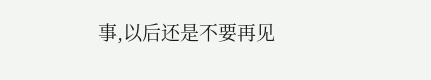事,以后还是不要再见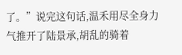了。”说完这句话,温禾用尽全身力气推开了陆景承,胡乱的骑着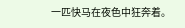一匹快马在夜色中狂奔着。